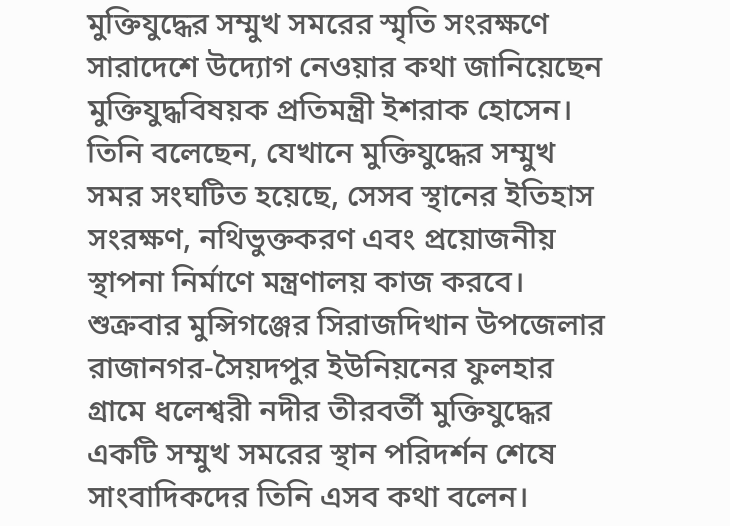মুক্তিযুদ্ধের সম্মুখ সমরের স্মৃতি সংরক্ষণে সারাদেশে উদ্যোগ নেওয়ার কথা জানিয়েছেন মুক্তিযুদ্ধবিষয়ক প্রতিমন্ত্রী ইশরাক হোসেন। তিনি বলেছেন, যেখানে মুক্তিযুদ্ধের সম্মুখ সমর সংঘটিত হয়েছে, সেসব স্থানের ইতিহাস সংরক্ষণ, নথিভুক্তকরণ এবং প্রয়োজনীয় স্থাপনা নির্মাণে মন্ত্রণালয় কাজ করবে।
শুক্রবার মুন্সিগঞ্জের সিরাজদিখান উপজেলার রাজানগর-সৈয়দপুর ইউনিয়নের ফুলহার গ্রামে ধলেশ্বরী নদীর তীরবর্তী মুক্তিযুদ্ধের একটি সম্মুখ সমরের স্থান পরিদর্শন শেষে সাংবাদিকদের তিনি এসব কথা বলেন।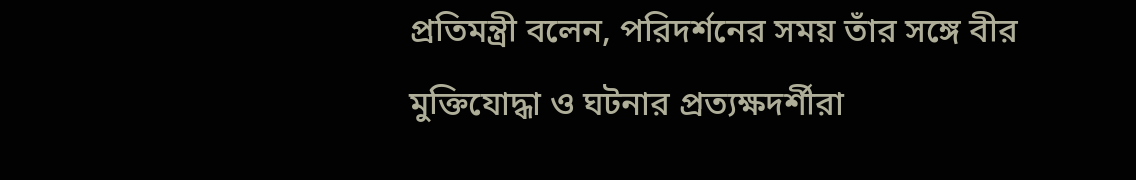প্রতিমন্ত্রী বলেন, পরিদর্শনের সময় তাঁর সঙ্গে বীর মুক্তিযোদ্ধা ও ঘটনার প্রত্যক্ষদর্শীরা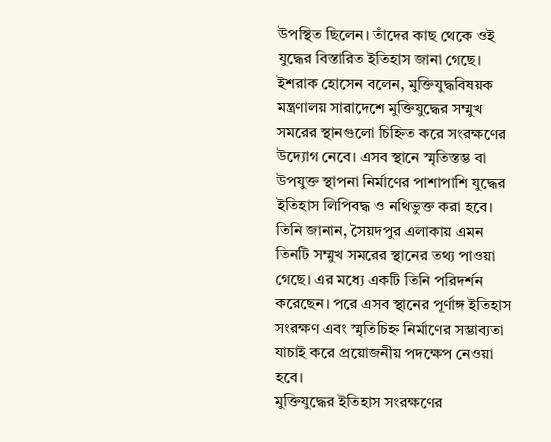উপস্থিত ছিলেন। তাঁদের কাছ থেকে ওই যুদ্ধের বিস্তারিত ইতিহাস জানা গেছে।
ইশরাক হোসেন বলেন, মুক্তিযুদ্ধবিষয়ক মন্ত্রণালয় সারাদেশে মুক্তিযুদ্ধের সম্মুখ সমরের স্থানগুলো চিহ্নিত করে সংরক্ষণের উদ্যোগ নেবে। এসব স্থানে স্মৃতিস্তম্ভ বা উপযুক্ত স্থাপনা নির্মাণের পাশাপাশি যুদ্ধের ইতিহাস লিপিবদ্ধ ও নথিভুক্ত করা হবে।
তিনি জানান, সৈয়দপুর এলাকায় এমন তিনটি সম্মুখ সমরের স্থানের তথ্য পাওয়া গেছে। এর মধ্যে একটি তিনি পরিদর্শন করেছেন। পরে এসব স্থানের পূর্ণাঙ্গ ইতিহাস সংরক্ষণ এবং স্মৃতিচিহ্ন নির্মাণের সম্ভাব্যতা যাচাই করে প্রয়োজনীয় পদক্ষেপ নেওয়া হবে।
মুক্তিযুদ্ধের ইতিহাস সংরক্ষণের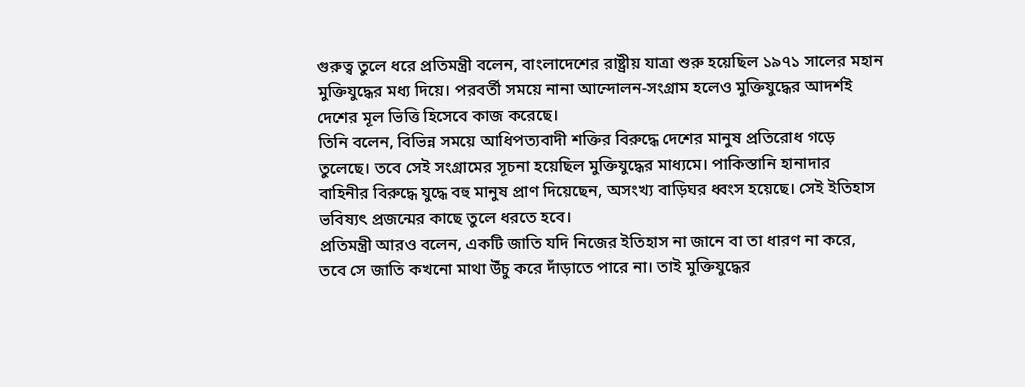গুরুত্ব তুলে ধরে প্রতিমন্ত্রী বলেন, বাংলাদেশের রাষ্ট্রীয় যাত্রা শুরু হয়েছিল ১৯৭১ সালের মহান মুক্তিযুদ্ধের মধ্য দিয়ে। পরবর্তী সময়ে নানা আন্দোলন-সংগ্রাম হলেও মুক্তিযুদ্ধের আদর্শই দেশের মূল ভিত্তি হিসেবে কাজ করেছে।
তিনি বলেন, বিভিন্ন সময়ে আধিপত্যবাদী শক্তির বিরুদ্ধে দেশের মানুষ প্রতিরোধ গড়ে তুলেছে। তবে সেই সংগ্রামের সূচনা হয়েছিল মুক্তিযুদ্ধের মাধ্যমে। পাকিস্তানি হানাদার বাহিনীর বিরুদ্ধে যুদ্ধে বহু মানুষ প্রাণ দিয়েছেন, অসংখ্য বাড়িঘর ধ্বংস হয়েছে। সেই ইতিহাস ভবিষ্যৎ প্রজন্মের কাছে তুলে ধরতে হবে।
প্রতিমন্ত্রী আরও বলেন, একটি জাতি যদি নিজের ইতিহাস না জানে বা তা ধারণ না করে, তবে সে জাতি কখনো মাথা উঁচু করে দাঁড়াতে পারে না। তাই মুক্তিযুদ্ধের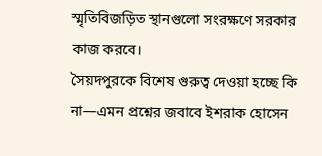স্মৃতিবিজড়িত স্থানগুলো সংরক্ষণে সরকার কাজ করবে।
সৈয়দপুরকে বিশেষ গুরুত্ব দেওয়া হচ্ছে কি না—এমন প্রশ্নের জবাবে ইশরাক হোসেন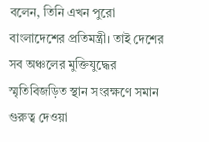বলেন, তিনি এখন পুরো বাংলাদেশের প্রতিমন্ত্রী। তাই দেশের সব অঞ্চলের মুক্তিযুদ্ধের স্মৃতিবিজড়িত স্থান সংরক্ষণে সমান গুরুত্ব দেওয়া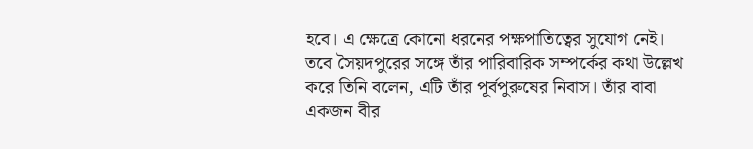হবে। এ ক্ষেত্রে কোনো ধরনের পক্ষপাতিত্বের সুযোগ নেই।
তবে সৈয়দপুরের সঙ্গে তাঁর পারিবারিক সম্পর্কের কথা উল্লেখ করে তিনি বলেন, এটি তাঁর পূর্বপুরুষের নিবাস। তাঁর বাবা একজন বীর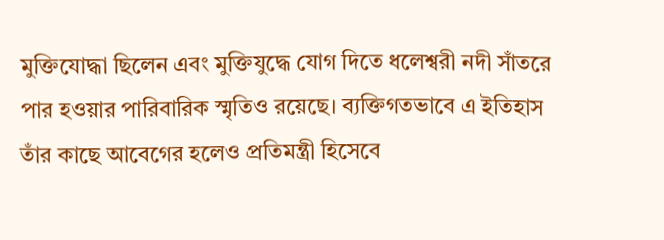মুক্তিযোদ্ধা ছিলেন এবং মুক্তিযুদ্ধে যোগ দিতে ধলেশ্বরী নদী সাঁতরে পার হওয়ার পারিবারিক স্মৃতিও রয়েছে। ব্যক্তিগতভাবে এ ইতিহাস তাঁর কাছে আবেগের হলেও প্রতিমন্ত্রী হিসেবে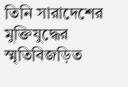তিনি সারাদেশের মুক্তিযুদ্ধের স্মৃতিবিজড়িত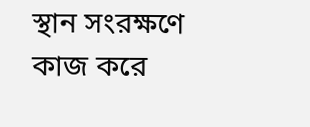স্থান সংরক্ষণে কাজ করে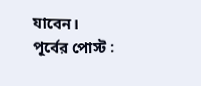যাবেন।
পূর্বের পোস্ট :